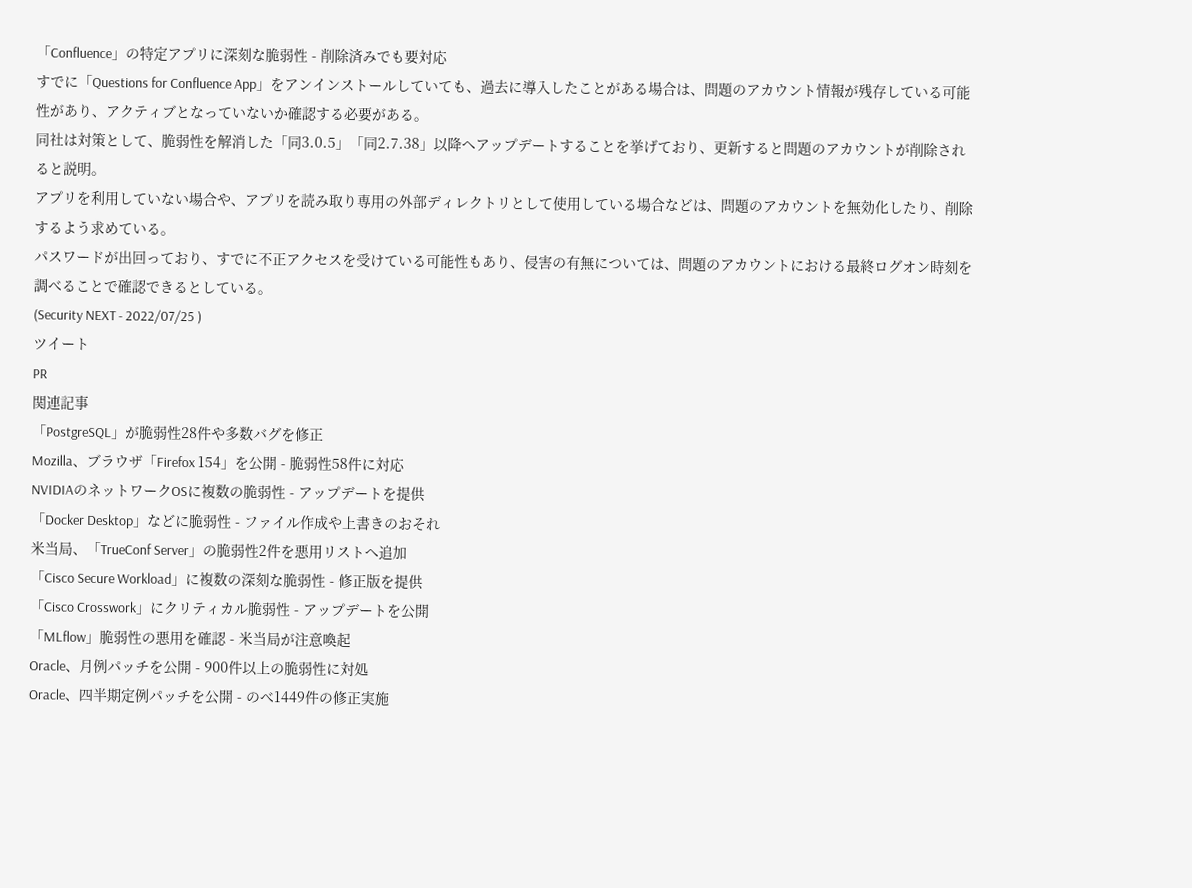「Confluence」の特定アプリに深刻な脆弱性 - 削除済みでも要対応
すでに「Questions for Confluence App」をアンインストールしていても、過去に導入したことがある場合は、問題のアカウント情報が残存している可能性があり、アクティブとなっていないか確認する必要がある。
同社は対策として、脆弱性を解消した「同3.0.5」「同2.7.38」以降へアップデートすることを挙げており、更新すると問題のアカウントが削除されると説明。
アプリを利用していない場合や、アプリを読み取り専用の外部ディレクトリとして使用している場合などは、問題のアカウントを無効化したり、削除するよう求めている。
パスワードが出回っており、すでに不正アクセスを受けている可能性もあり、侵害の有無については、問題のアカウントにおける最終ログオン時刻を調べることで確認できるとしている。
(Security NEXT - 2022/07/25 )
ツイート
PR
関連記事
「PostgreSQL」が脆弱性28件や多数バグを修正
Mozilla、ブラウザ「Firefox 154」を公開 - 脆弱性58件に対応
NVIDIAのネットワークOSに複数の脆弱性 - アップデートを提供
「Docker Desktop」などに脆弱性 - ファイル作成や上書きのおそれ
米当局、「TrueConf Server」の脆弱性2件を悪用リストへ追加
「Cisco Secure Workload」に複数の深刻な脆弱性 - 修正版を提供
「Cisco Crosswork」にクリティカル脆弱性 - アップデートを公開
「MLflow」脆弱性の悪用を確認 - 米当局が注意喚起
Oracle、月例パッチを公開 - 900件以上の脆弱性に対処
Oracle、四半期定例パッチを公開 - のべ1449件の修正実施